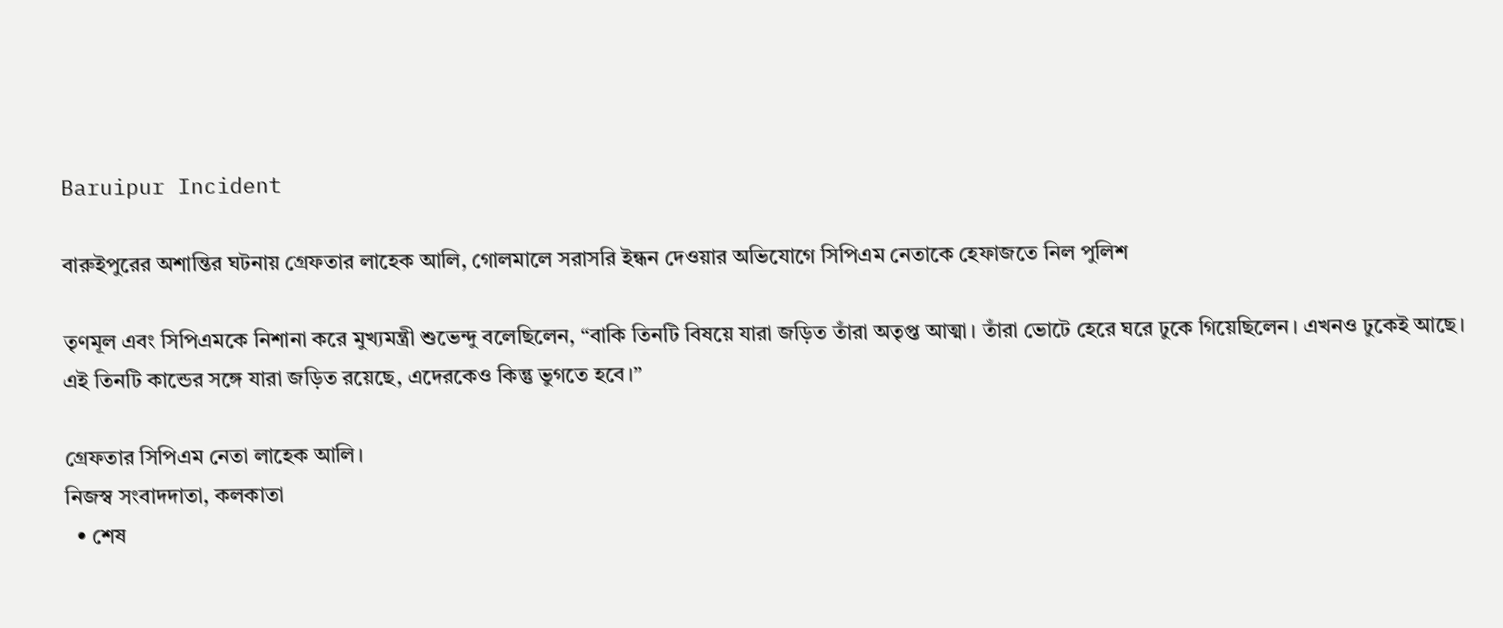Baruipur Incident

বারুইপুরের অশান্তির ঘটনায় গ্রেফতার লাহেক আলি, গোলমালে সরাসরি ইন্ধন দেওয়ার অভিযোগে সিপিএম নেতাকে হেফাজতে নিল পুলিশ

তৃণমূল এবং সিপিএমকে নিশানা করে মুখ্যমন্ত্রী শুভেন্দু বলেছিলেন, “বাকি তিনটি বিষয়ে যারা জড়িত তাঁরা অতৃপ্ত আত্মা। তাঁরা ভোটে হেরে ঘরে ঢুকে গিয়েছিলেন। এখনও ঢুকেই আছে। এই তিনটি কান্ডের সঙ্গে যারা জড়িত রয়েছে, এদেরকেও কিন্তু ভুগতে হবে।”

গ্রেফতার সিপিএম নেতা লাহেক আলি।
নিজস্ব সংবাদদাতা, কলকাতা
  • শেষ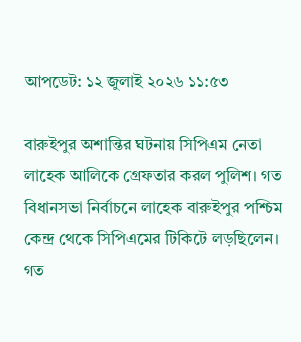আপডেট: ১২ জুলাই ২০২৬ ১১:৫৩

বারুইপুর অশান্তির ঘটনায় সিপিএম নেতা লাহেক আলিকে গ্রেফতার করল পুলিশ। গত বিধানসভা নির্বাচনে লাহেক বারুইপুর পশ্চিম কেন্দ্র থেকে সিপিএমের টিকিটে লড়ছিলেন। গত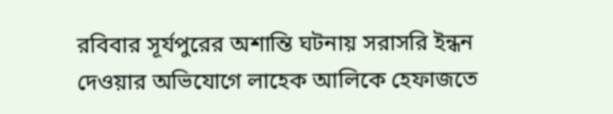রবিবার সূর্যপুরের অশান্তি ঘটনায় সরাসরি ইন্ধন দেওয়ার অভিযোগে লাহেক আলিকে হেফাজতে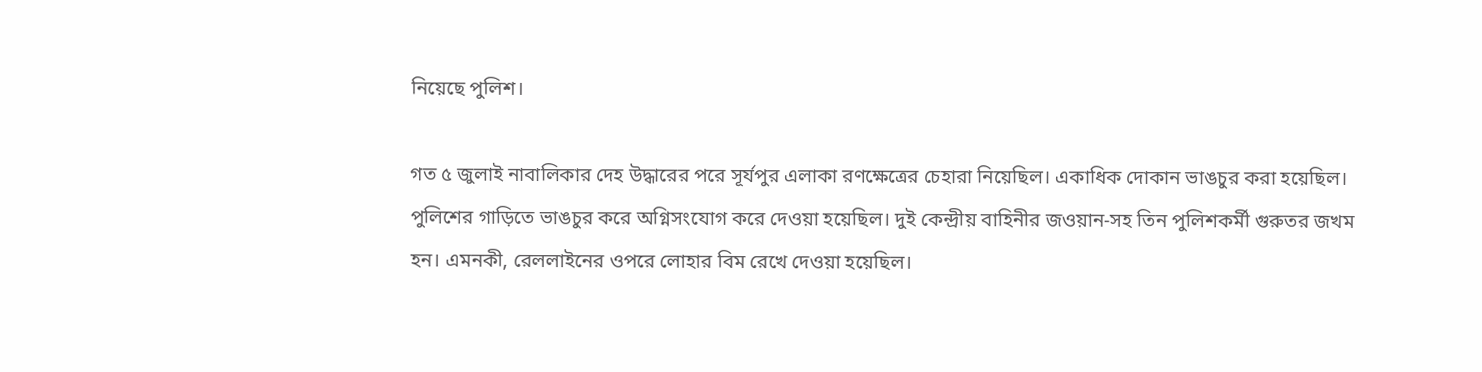নিয়েছে পুলিশ।

গত ৫ জুলাই নাবালিকার দেহ উদ্ধারের পরে সূর্যপুর এলাকা রণক্ষেত্রের চেহারা নিয়েছিল। একাধিক দোকান ভাঙচুর করা হয়েছিল। পুলিশের গাড়িতে ভাঙচুর করে অগ্নিসংযোগ করে দেওয়া হয়েছিল। দুই কেন্দ্রীয় বাহিনীর জওয়ান-সহ তিন পুলিশকর্মী গুরুতর জখম হন। এমনকী, রেললাইনের ওপরে লোহার বিম রেখে দেওয়া হয়েছিল।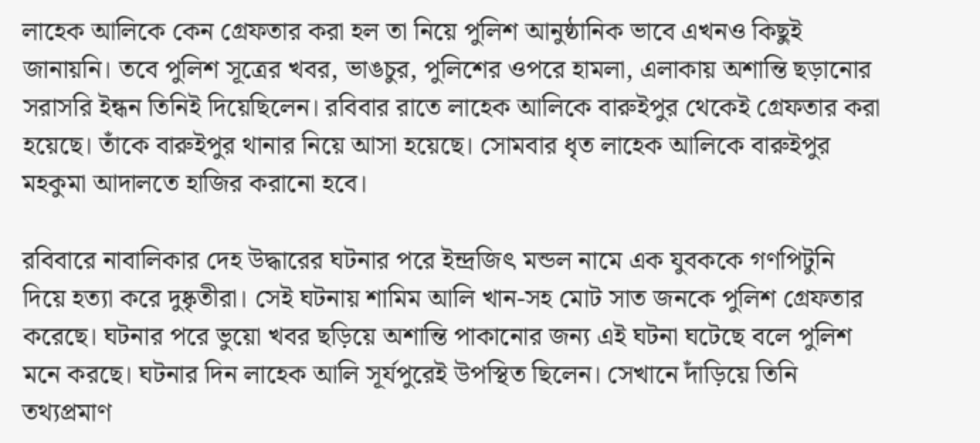লাহেক আলিকে কেন গ্রেফতার করা হল তা নিয়ে পুলিশ আনুষ্ঠানিক ভাবে এখনও কিছুই জানায়নি। তবে পুলিশ সূত্রের খবর, ভাঙচুর, পুলিশের ওপরে হামলা, এলাকায় অশান্তি ছড়ানোর সরাসরি ইন্ধন তিনিই দিয়েছিলেন। রবিবার রাতে লাহেক আলিকে বারুইপুর থেকেই গ্রেফতার করা হয়েছে। তাঁকে বারুইপুর থানার নিয়ে আসা হয়েছে। সোমবার ধৃত লাহেক আলিকে বারুইপুর মহকুমা আদালতে হাজির করানো হবে।

রবিবারে নাবালিকার দেহ উদ্ধারের ঘটনার পরে ইন্দ্রজিৎ মন্ডল নামে এক যুবককে গণপিটুনি দিয়ে হত‍্যা করে দুষ্কৃতীরা। সেই ঘটনায় শামিম আলি খান-সহ মোট সাত জনকে পুলিশ গ্রেফতার করেছে। ঘটনার পরে ভুয়ো খবর ছড়িয়ে অশান্তি পাকানোর জন‍্য এই ঘটনা ঘটেছে বলে পুলিশ মনে করছে। ঘটনার দিন লাহেক আলি সূর্যপুরেই উপস্থিত ছিলেন। সেখানে দাঁড়িয়ে তিনি তথ‍্যপ্রমাণ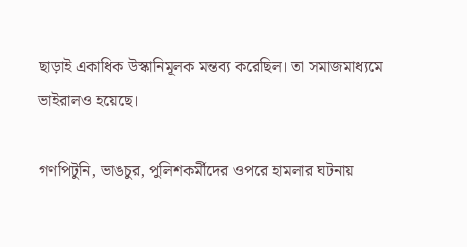ছাড়াই একাধিক উস্কানিমূলক মন্তব্য করেছিল। তা সমাজমাধ‍্যমে ভাইরালও হয়েছে।

গণপিটুনি, ভাঙচুর, পুলিশকর্মীদের ওপরে হামলার ঘটনায়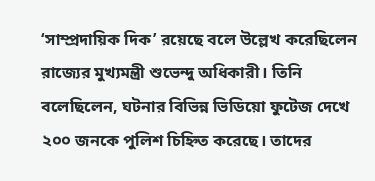‘সাম্প্রদায়িক দিক’ রয়েছে বলে উল্লেখ করেছিলেন রাজ‍্যের মুখ‍্যমন্ত্রী শুভেন্দু অধিকারী। তিনি বলেছিলেন, ঘটনার বিভিন্ন ভিডিয়ো ফুটেজ দেখে ২০০ জনকে পুলিশ চিহ্নিত করেছে। তাদের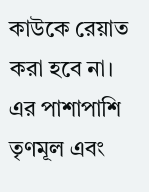কাউকে রেয়াত করা হবে না। এর পাশাপাশি তৃণমূল এবং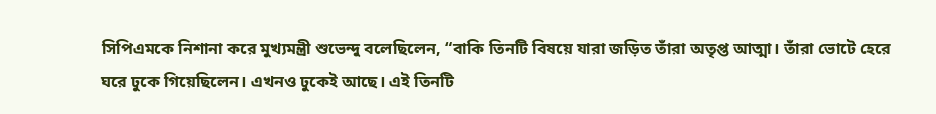সিপিএমকে নিশানা করে মুখ্যমন্ত্রী শুভেন্দু বলেছিলেন, “বাকি তিনটি বিষয়ে যারা জড়িত তাঁরা অতৃপ্ত আত্মা। তাঁরা ভোটে হেরে ঘরে ঢুকে গিয়েছিলেন। এখনও ঢুকেই আছে। এই তিনটি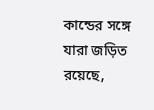কান্ডের সঙ্গে যারা জড়িত রয়েছে,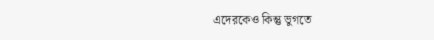এদেরকেও কিন্তু ভুগতে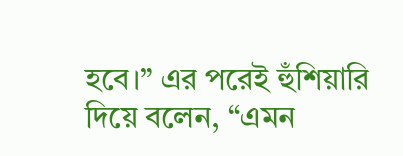হবে।” এর পরেই হুঁশিয়ারি দিয়ে বলেন, “এমন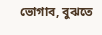ভোগাব, বুঝতে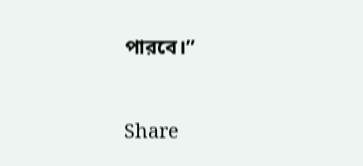পারবে।”


Share